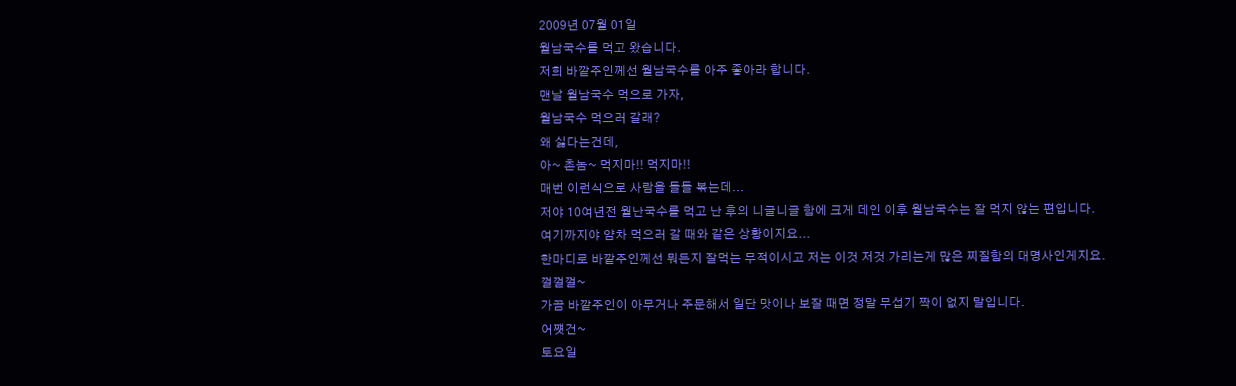2009년 07월 01일
월남국수를 먹고 왔습니다.
저희 바깥주인께선 월남국수를 아주 좋아라 합니다.
맨날 월남국수 먹으로 가자,
월남국수 먹으러 갈래?
왜 싫다는건데,
아~ 촌놈~ 먹지마!! 먹지마!!
매번 이런식으로 사람을 들들 볶는데...
저야 10여년전 월난국수를 먹고 난 후의 니글니글 함에 크게 데인 이후 월남국수는 잘 먹지 않는 편입니다.
여기까지야 얌차 먹으러 갈 때와 같은 상황이지요...
한마디로 바깥주인께선 뭐든지 잘먹는 무적이시고 저는 이것 저것 가리는게 많은 찌질함의 대명사인게지요.
껄껄껄~
가끔 바깥주인이 아무거나 주문해서 일단 맛이나 보잘 때면 정말 무섭기 짝이 없지 말입니다.
어쩃건~
토요일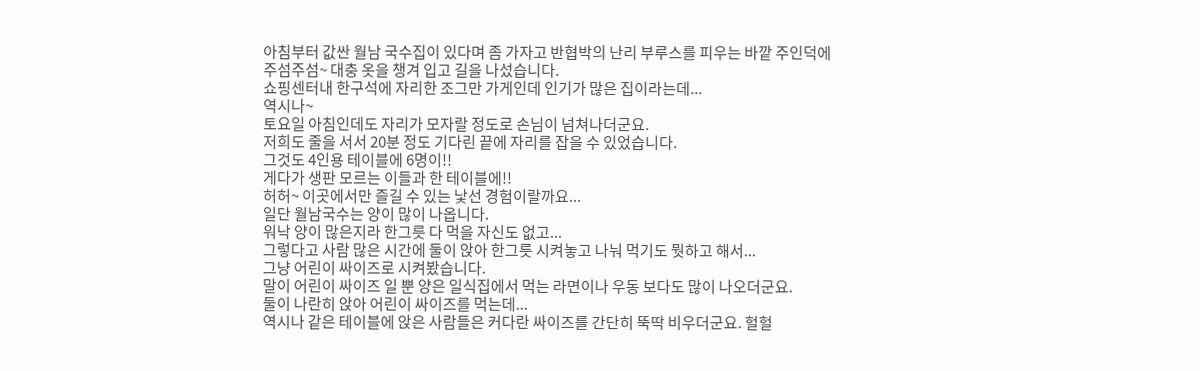아침부터 값싼 월남 국수집이 있다며 좀 가자고 반협박의 난리 부루스를 피우는 바깥 주인덕에
주섬주섬~ 대충 옷을 챙겨 입고 길을 나섰습니다.
쇼핑센터내 한구석에 자리한 조그만 가게인데 인기가 많은 집이라는데...
역시나~
토요일 아침인데도 자리가 모자랄 정도로 손님이 넘쳐나더군요.
저희도 줄을 서서 20분 정도 기다린 끝에 자리를 잡을 수 있었습니다.
그것도 4인용 테이블에 6명이!!
게다가 생판 모르는 이들과 한 테이블에!!
허허~ 이곳에서만 즐길 수 있는 낯선 경험이랄까요...
일단 월남국수는 양이 많이 나옵니다.
워낙 양이 많은지라 한그릇 다 먹을 자신도 없고...
그렇다고 사람 많은 시간에 둘이 앉아 한그릇 시켜놓고 나눠 먹기도 뭣하고 해서...
그냥 어린이 싸이즈로 시켜봤습니다.
말이 어린이 싸이즈 일 뿐 양은 일식집에서 먹는 라면이나 우동 보다도 많이 나오더군요.
둘이 나란히 앉아 어린이 싸이즈를 먹는데...
역시나 같은 테이블에 앉은 사람들은 커다란 싸이즈를 간단히 뚝딱 비우더군요. 헐헐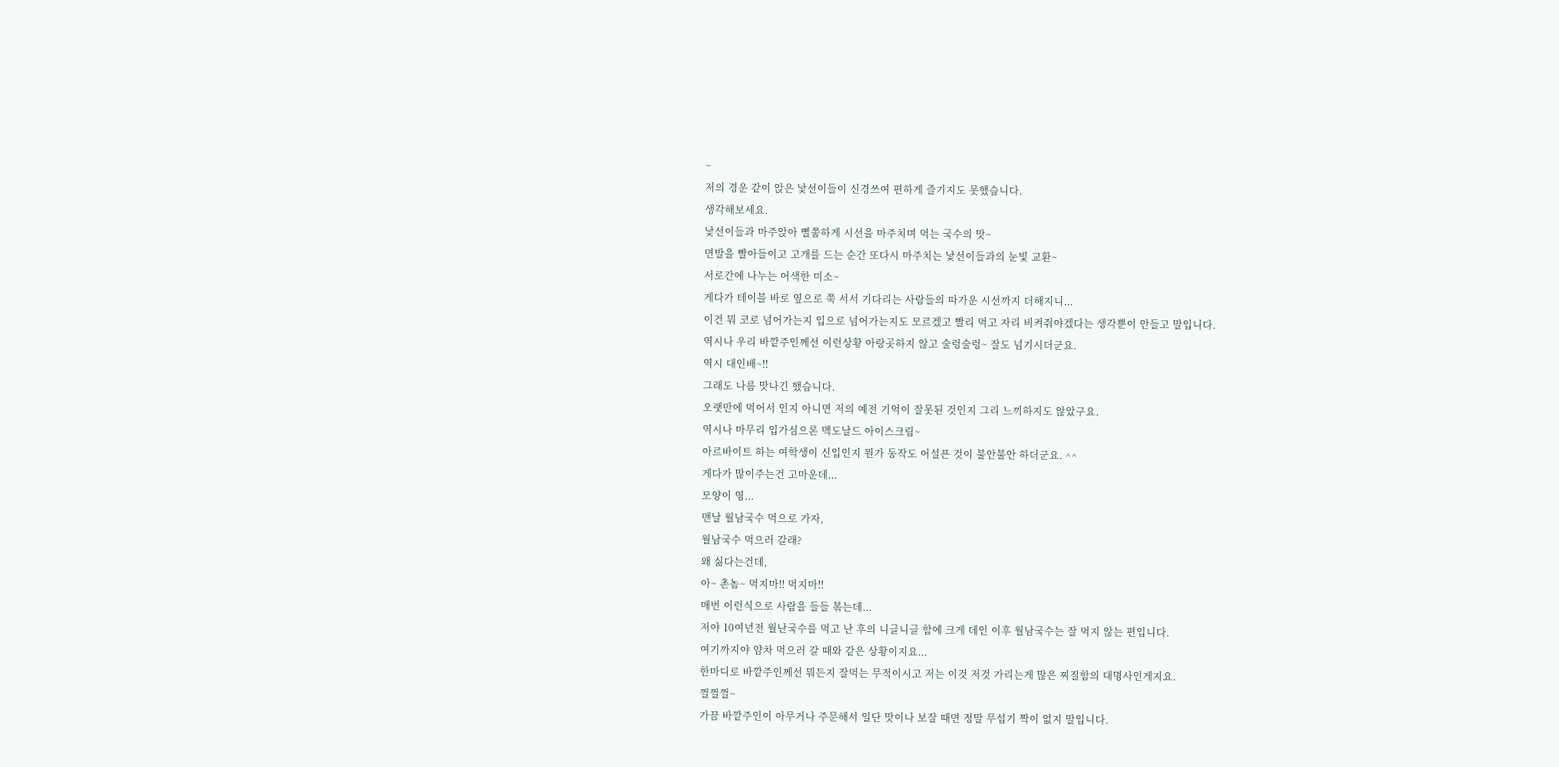~
저의 경운 같이 앉은 낯선이들이 신경쓰여 편하게 즐기지도 못했습니다.
생각해보세요.
낯선이들과 마주앉아 뻘쭘하게 시선을 마주치며 먹는 국수의 맛~
면발을 빨아들이고 고개를 드는 순간 또다시 마주치는 낯선이들과의 눈빛 교환~
서로간에 나누는 어색한 미소~
게다가 테이블 바로 옆으로 쭉 서서 기다리는 사람들의 따가운 시선까지 더해지니...
이건 뭐 코로 넘어가는지 입으로 넘어가는지도 모르겠고 빨리 먹고 자리 비켜줘야겠다는 생각뿐이 안들고 말입니다.
역시나 우리 바깥주인께선 이런상황 아랑곳하지 않고 술렁술렁~ 잘도 넘기시더군요.
역시 대인배~!!
그래도 나름 맛나긴 했습니다.
오랫만에 먹어서 인지 아니면 저의 예전 기억이 잘못된 것인지 그리 느끼하지도 않았구요.
역시나 마무리 입가심으론 맥도날드 아이스크림~
아르바이트 하는 여학생이 신입인지 뭔가 동작도 어설픈 것이 불안불안 하더군요. ^^
게다가 많이주는건 고마운데...
모양이 영...
맨날 월남국수 먹으로 가자,
월남국수 먹으러 갈래?
왜 싫다는건데,
아~ 촌놈~ 먹지마!! 먹지마!!
매번 이런식으로 사람을 들들 볶는데...
저야 10여년전 월난국수를 먹고 난 후의 니글니글 함에 크게 데인 이후 월남국수는 잘 먹지 않는 편입니다.
여기까지야 얌차 먹으러 갈 때와 같은 상황이지요...
한마디로 바깥주인께선 뭐든지 잘먹는 무적이시고 저는 이것 저것 가리는게 많은 찌질함의 대명사인게지요.
껄껄껄~
가끔 바깥주인이 아무거나 주문해서 일단 맛이나 보잘 때면 정말 무섭기 짝이 없지 말입니다.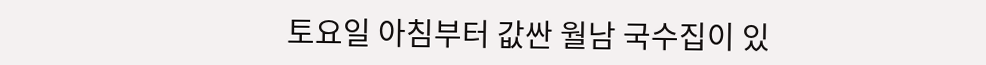토요일 아침부터 값싼 월남 국수집이 있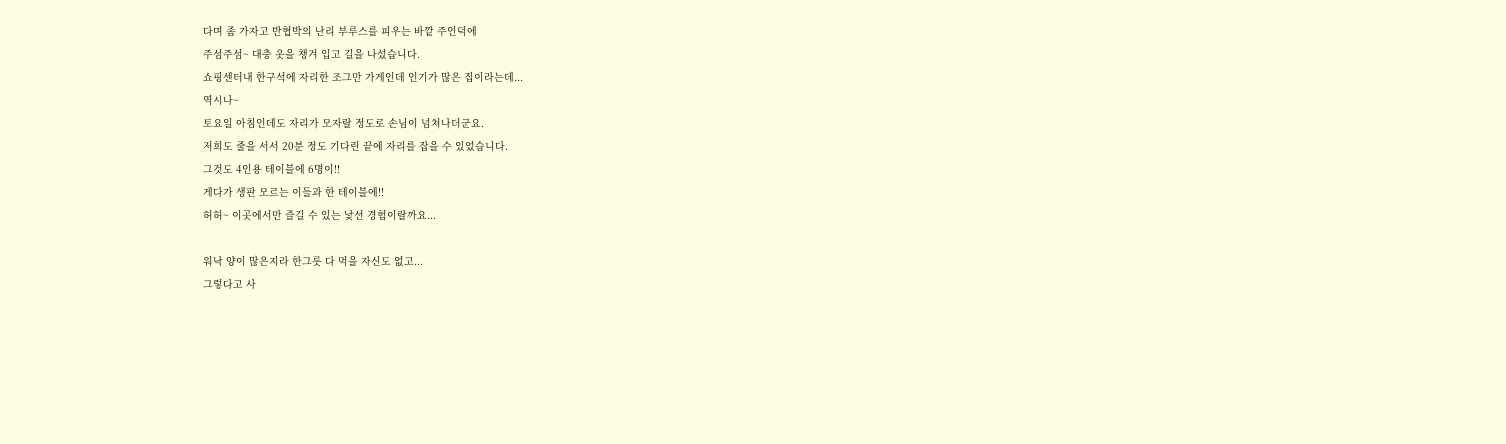다며 좀 가자고 반협박의 난리 부루스를 피우는 바깥 주인덕에
주섬주섬~ 대충 옷을 챙겨 입고 길을 나섰습니다.
쇼핑센터내 한구석에 자리한 조그만 가게인데 인기가 많은 집이라는데...
역시나~
토요일 아침인데도 자리가 모자랄 정도로 손님이 넘쳐나더군요.
저희도 줄을 서서 20분 정도 기다린 끝에 자리를 잡을 수 있었습니다.
그것도 4인용 테이블에 6명이!!
게다가 생판 모르는 이들과 한 테이블에!!
허허~ 이곳에서만 즐길 수 있는 낯선 경험이랄까요...

워낙 양이 많은지라 한그릇 다 먹을 자신도 없고...
그렇다고 사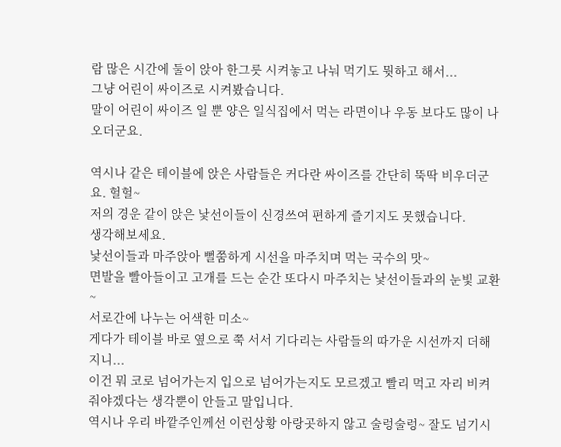람 많은 시간에 둘이 앉아 한그릇 시켜놓고 나눠 먹기도 뭣하고 해서...
그냥 어린이 싸이즈로 시켜봤습니다.
말이 어린이 싸이즈 일 뿐 양은 일식집에서 먹는 라면이나 우동 보다도 많이 나오더군요.

역시나 같은 테이블에 앉은 사람들은 커다란 싸이즈를 간단히 뚝딱 비우더군요. 헐헐~
저의 경운 같이 앉은 낯선이들이 신경쓰여 편하게 즐기지도 못했습니다.
생각해보세요.
낯선이들과 마주앉아 뻘쭘하게 시선을 마주치며 먹는 국수의 맛~
면발을 빨아들이고 고개를 드는 순간 또다시 마주치는 낯선이들과의 눈빛 교환~
서로간에 나누는 어색한 미소~
게다가 테이블 바로 옆으로 쭉 서서 기다리는 사람들의 따가운 시선까지 더해지니...
이건 뭐 코로 넘어가는지 입으로 넘어가는지도 모르겠고 빨리 먹고 자리 비켜줘야겠다는 생각뿐이 안들고 말입니다.
역시나 우리 바깥주인께선 이런상황 아랑곳하지 않고 술렁술렁~ 잘도 넘기시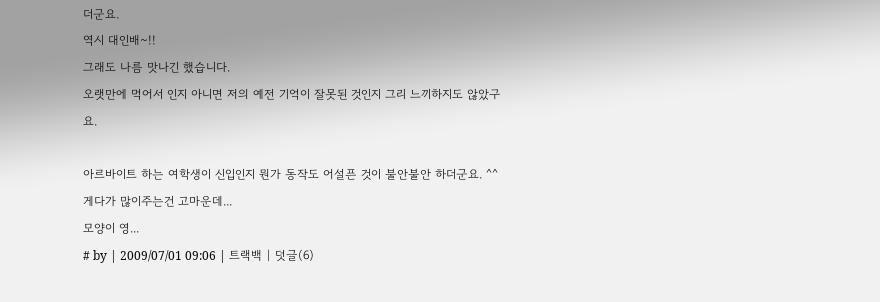더군요.
역시 대인배~!!
그래도 나름 맛나긴 했습니다.
오랫만에 먹어서 인지 아니면 저의 예전 기억이 잘못된 것인지 그리 느끼하지도 않았구요.

아르바이트 하는 여학생이 신입인지 뭔가 동작도 어설픈 것이 불안불안 하더군요. ^^
게다가 많이주는건 고마운데...
모양이 영...
# by | 2009/07/01 09:06 | 트랙백 | 덧글(6)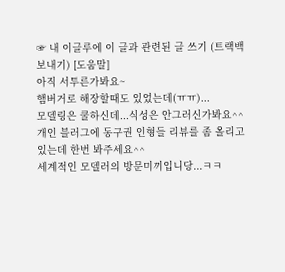☞ 내 이글루에 이 글과 관련된 글 쓰기 (트랙백 보내기) [도움말]
아직 서투른가봐요~
햄버거로 해장할때도 있었는데(ㅠㅠ)...
모델링은 쿨하신데...식성은 안그러신가봐요^^
개인 블러그에 동구권 인형들 리뷰를 좀 올리고 있는데 한번 봐주세요^^
세계적인 모델러의 방문미끼입니당...ㅋㅋ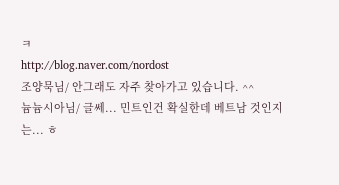ㅋ
http://blog.naver.com/nordost
조양묵님/ 안그래도 자주 찾아가고 있습니다. ^^
늄늄시아님/ 글쎄... 민트인건 확실한데 베트남 것인지는... ㅎ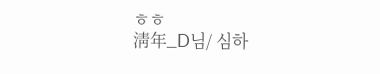ㅎㅎ
淸年_D님/ 심하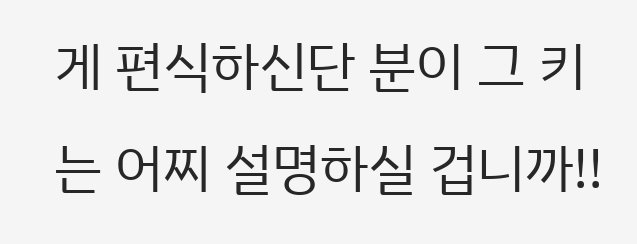게 편식하신단 분이 그 키는 어찌 설명하실 겁니까!!